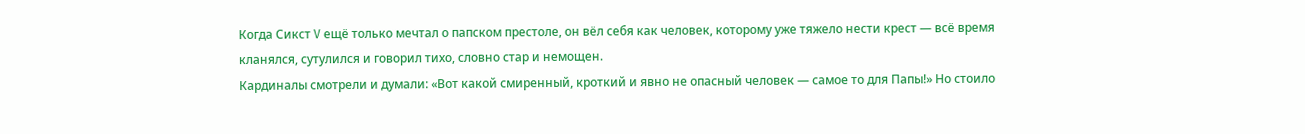Когда Сикст V ещё только мечтал о папском престоле, он вёл себя как человек, которому уже тяжело нести крест — всё время кланялся, сутулился и говорил тихо, словно стар и немощен.
Кардиналы смотрели и думали: «Вот какой смиренный, кроткий и явно не опасный человек — самое то для Папы!» Но стоило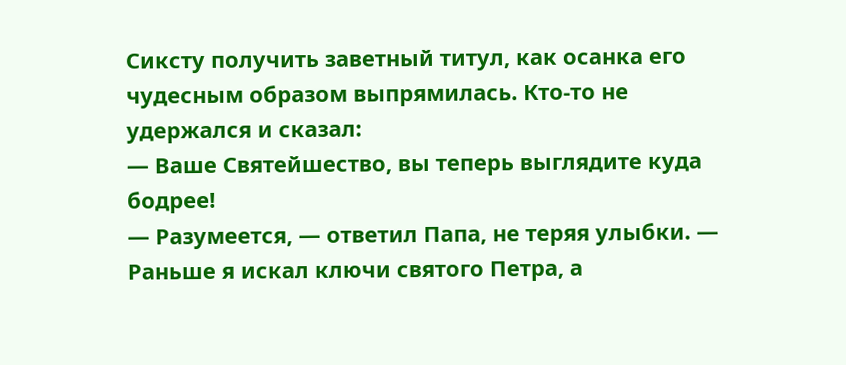Сиксту получить заветный титул, как осанка его чудесным образом выпрямилась. Кто-то не удержался и сказал:
— Ваше Святейшество, вы теперь выглядите куда бодрее!
— Разумеется, — ответил Папа, не теряя улыбки. — Раньше я искал ключи святого Петра, а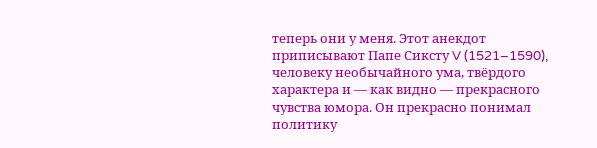теперь они у меня. Этот анекдот приписывают Папе Сиксту V (1521–1590), человеку необычайного ума, твёрдого характера и — как видно — прекрасного чувства юмора. Он прекрасно понимал политику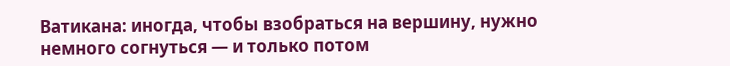Ватикана: иногда, чтобы взобраться на вершину, нужно немного согнуться — и только потом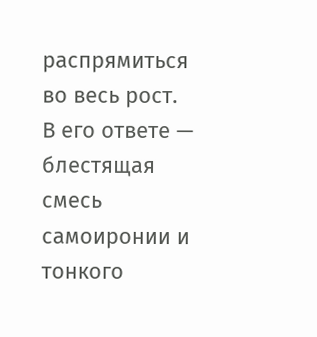распрямиться во весь рост.
В его ответе — блестящая смесь самоиронии и тонкого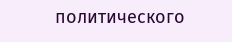политического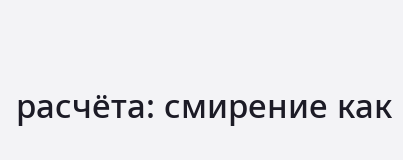расчёта: смирение как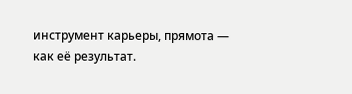инструмент карьеры, прямота — как её результат.